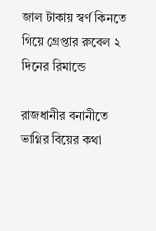জাল টাকায় স্বর্ণ কিনতে গিয়ে গ্রেপ্তার রুবেল ২ দিনের রিমান্ডে

রাজধানীর বনানীতে ভাগ্নির বিয়ের কথা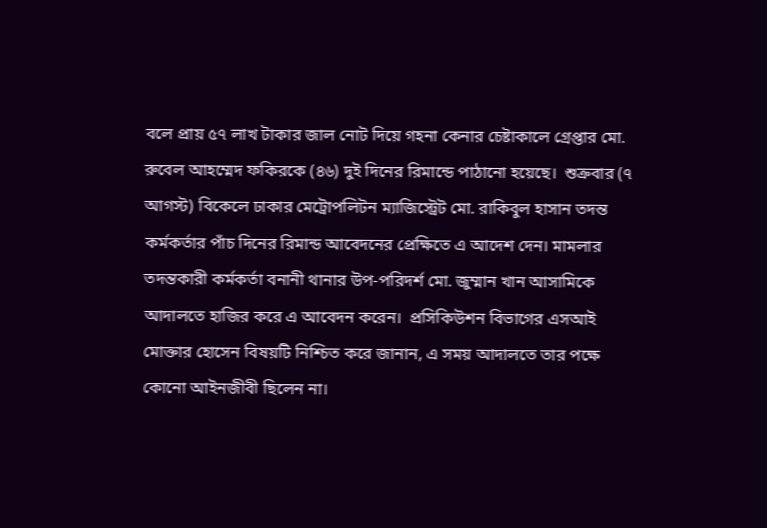বলে প্রায় ৫৭ লাখ টাকার জাল নোট দিয়ে গহনা কেনার চেষ্টাকালে গ্রেপ্তার মো. রুবেল আহম্মেদ ফকিরকে (৪৬) দুই দিনের রিমান্ডে পাঠানো হয়েছে।  শুক্রবার (৭ আগস্ট) বিকেলে ঢাকার মেট্রোপলিটন ম্যাজিস্ট্রেট মো. রাকিবুল হাসান তদন্ত কর্মকর্তার পাঁচ দিনের রিমান্ড আবেদনের প্রেক্ষিতে এ আদেশ দেন। মামলার তদন্তকারী কর্মকর্তা বনানী থানার উপ-পরিদর্শ মো. জুম্মান খান আসামিকে আদালতে হাজির করে এ আবেদন করেন।  প্রসিকিউশন বিভাগের এসআই মোক্তার হোসেন বিষয়টি নিশ্চিত করে জানান, এ সময় আদালতে তার পক্ষে কোনো আইনজীবী ছিলেন না।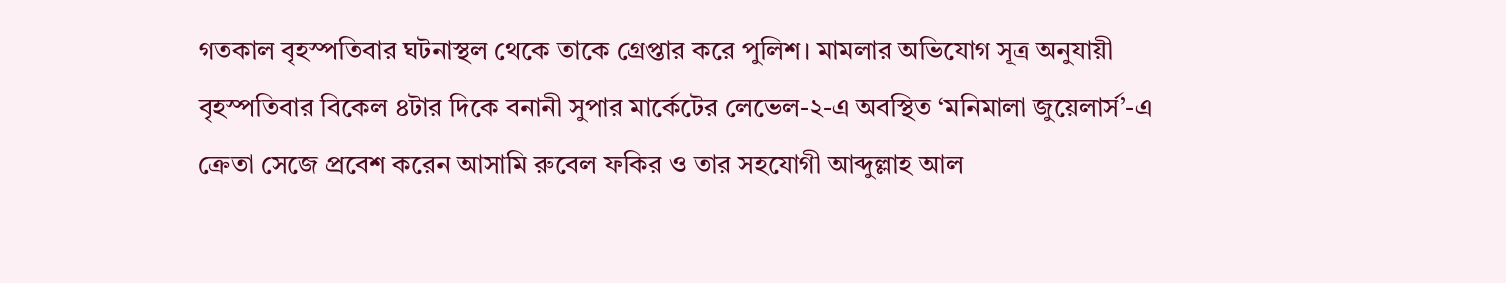গতকাল বৃহস্পতিবার ঘটনাস্থল থেকে তাকে গ্রেপ্তার করে পুলিশ। মামলার অভিযোগ সূত্র অনুযায়ী বৃহস্পতিবার বিকেল ৪টার দিকে বনানী সুপার মার্কেটের লেভেল-২-এ অবস্থিত ‘মনিমালা জুয়েলার্স’-এ ক্রেতা সেজে প্রবেশ করেন আসামি রুবেল ফকির ও তার সহযোগী আব্দুল্লাহ আল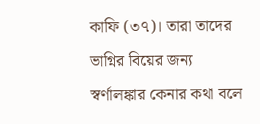কাফি (৩৭)। তারা তাদের ভাগ্নির বিয়ের জন্য স্বর্ণালঙ্কার কেনার কথা বলে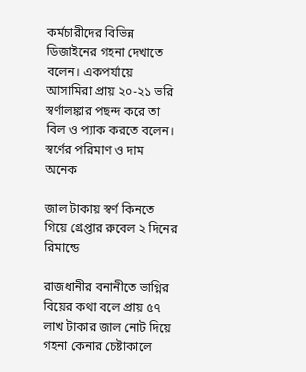কর্মচারীদের বিভিন্ন ডিজাইনের গহনা দেখাতে বলেন। একপর্যায়ে আসামিরা প্রায় ২০-২১ ভরি স্বর্ণালঙ্কার পছন্দ করে তা বিল ও প্যাক করতে বলেন। স্বর্ণের পরিমাণ ও দাম অনেক

জাল টাকায় স্বর্ণ কিনতে গিয়ে গ্রেপ্তার রুবেল ২ দিনের রিমান্ডে

রাজধানীর বনানীতে ভাগ্নির বিয়ের কথা বলে প্রায় ৫৭ লাখ টাকার জাল নোট দিয়ে গহনা কেনার চেষ্টাকালে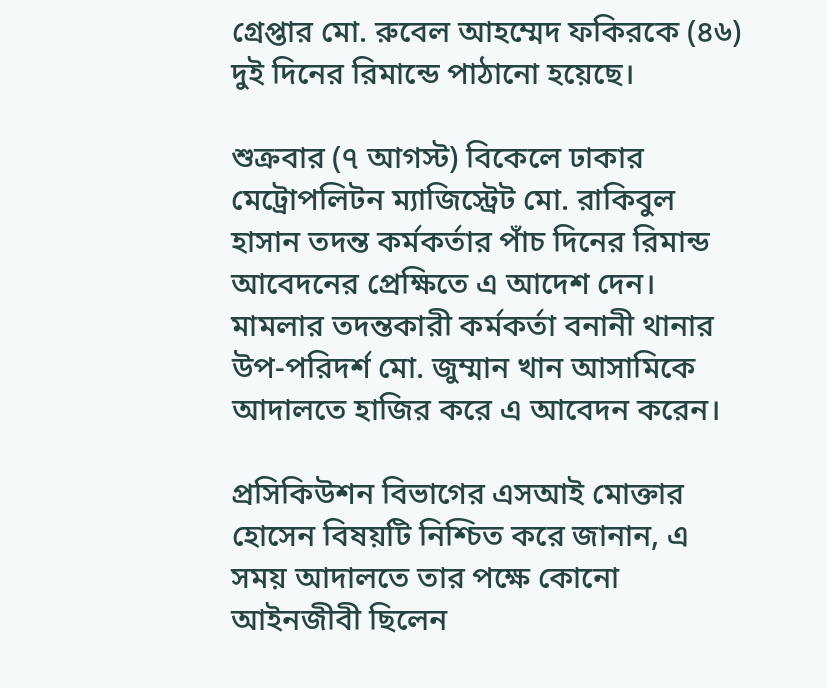গ্রেপ্তার মো. রুবেল আহম্মেদ ফকিরকে (৪৬) দুই দিনের রিমান্ডে পাঠানো হয়েছে।

শুক্রবার (৭ আগস্ট) বিকেলে ঢাকার মেট্রোপলিটন ম্যাজিস্ট্রেট মো. রাকিবুল হাসান তদন্ত কর্মকর্তার পাঁচ দিনের রিমান্ড আবেদনের প্রেক্ষিতে এ আদেশ দেন। মামলার তদন্তকারী কর্মকর্তা বনানী থানার উপ-পরিদর্শ মো. জুম্মান খান আসামিকে আদালতে হাজির করে এ আবেদন করেন।

প্রসিকিউশন বিভাগের এসআই মোক্তার হোসেন বিষয়টি নিশ্চিত করে জানান, এ সময় আদালতে তার পক্ষে কোনো আইনজীবী ছিলেন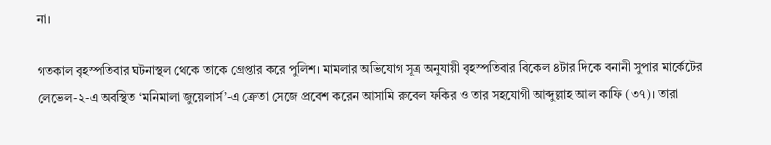না।

গতকাল বৃহস্পতিবার ঘটনাস্থল থেকে তাকে গ্রেপ্তার করে পুলিশ। মামলার অভিযোগ সূত্র অনুযায়ী বৃহস্পতিবার বিকেল ৪টার দিকে বনানী সুপার মার্কেটের লেভেল-২-এ অবস্থিত ‘মনিমালা জুয়েলার্স’-এ ক্রেতা সেজে প্রবেশ করেন আসামি রুবেল ফকির ও তার সহযোগী আব্দুল্লাহ আল কাফি (৩৭)। তারা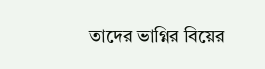তাদের ভাগ্নির বিয়ের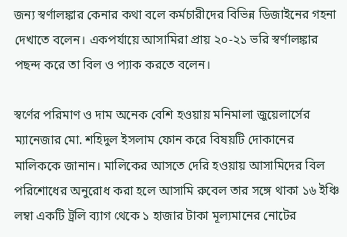জন্য স্বর্ণালঙ্কার কেনার কথা বলে কর্মচারীদের বিভিন্ন ডিজাইনের গহনা দেখাতে বলেন। একপর্যায়ে আসামিরা প্রায় ২০-২১ ভরি স্বর্ণালঙ্কার পছন্দ করে তা বিল ও প্যাক করতে বলেন।

স্বর্ণের পরিমাণ ও দাম অনেক বেশি হওয়ায় মনিমালা জুয়েলার্সের ম্যানেজার মো. শহিদুল ইসলাম ফোন করে বিষয়টি দোকানের মালিককে জানান। মালিকের আসতে দেরি হওয়ায় আসামিদের বিল পরিশোধের অনুরোধ করা হলে আসামি রুবেল তার সঙ্গে থাকা ১৬ ইঞ্চি লম্বা একটি ট্রলি ব্যাগ থেকে ১ হাজার টাকা মূল্যমানের নোটের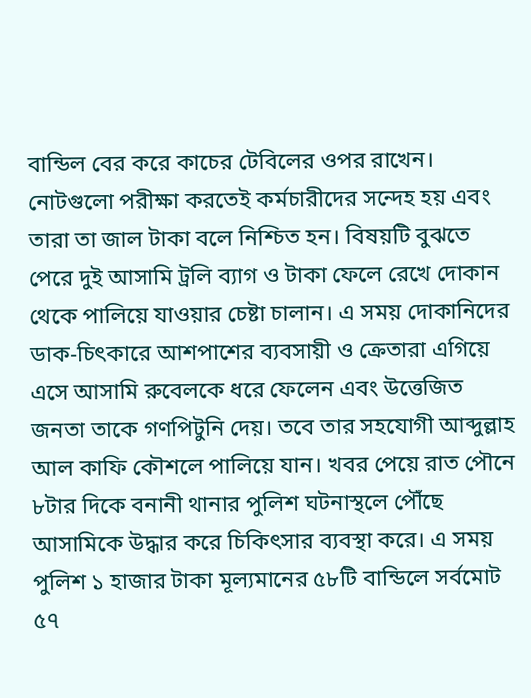বান্ডিল বের করে কাচের টেবিলের ওপর রাখেন। নোটগুলো পরীক্ষা করতেই কর্মচারীদের সন্দেহ হয় এবং তারা তা জাল টাকা বলে নিশ্চিত হন। বিষয়টি বুঝতে পেরে দুই আসামি ট্রলি ব্যাগ ও টাকা ফেলে রেখে দোকান থেকে পালিয়ে যাওয়ার চেষ্টা চালান। এ সময় দোকানিদের ডাক-চিৎকারে আশপাশের ব্যবসায়ী ও ক্রেতারা এগিয়ে এসে আসামি রুবেলকে ধরে ফেলেন এবং উত্তেজিত জনতা তাকে গণপিটুনি দেয়। তবে তার সহযোগী আব্দুল্লাহ আল কাফি কৌশলে পালিয়ে যান। খবর পেয়ে রাত পৌনে ৮টার দিকে বনানী থানার পুলিশ ঘটনাস্থলে পৌঁছে আসামিকে উদ্ধার করে চিকিৎসার ব্যবস্থা করে। এ সময় পুলিশ ১ হাজার টাকা মূল্যমানের ৫৮টি বান্ডিলে সর্বমোট ৫৭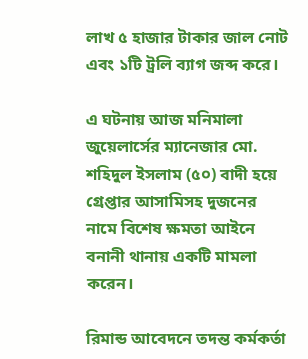লাখ ৫ হাজার টাকার জাল নোট এবং ১টি ট্রলি ব্যাগ জব্দ করে।

এ ঘটনায় আজ মনিমালা জুয়েলার্সের ম্যানেজার মো. শহিদুল ইসলাম (৫০) বাদী হয়ে গ্রেপ্তার আসামিসহ দুজনের নামে বিশেষ ক্ষমতা আইনে বনানী থানায় একটি মামলা করেন।

রিমান্ড আবেদনে তদন্ত কর্মকর্তা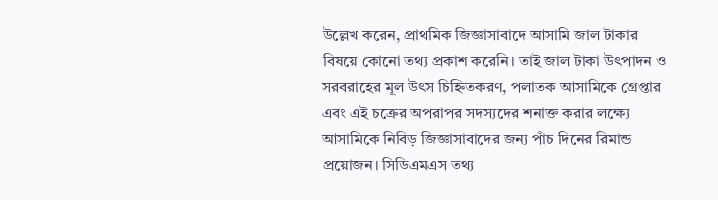উল্লেখ করেন, প্রাথমিক জিজ্ঞাসাবাদে আসামি জাল টাকার বিষয়ে কোনো তথ্য প্রকাশ করেনি। তাই জাল টাকা উৎপাদন ও সরবরাহের মূল উৎস চিহ্নিতকরণ, পলাতক আসামিকে গ্রেপ্তার এবং এই চক্রের অপরাপর সদস্যদের শনাক্ত করার লক্ষ্যে আসামিকে নিবিড় জিজ্ঞাসাবাদের জন্য পাঁচ দিনের রিমান্ড প্রয়োজন। সিডিএমএস তথ্য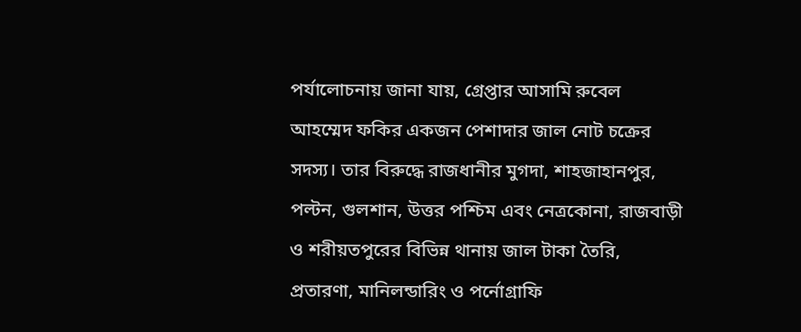পর্যালোচনায় জানা যায়, গ্রেপ্তার আসামি রুবেল আহম্মেদ ফকির একজন পেশাদার জাল নোট চক্রের সদস্য। তার বিরুদ্ধে রাজধানীর মুগদা, শাহজাহানপুর, পল্টন, গুলশান, উত্তর পশ্চিম এবং নেত্রকোনা, রাজবাড়ী ও শরীয়তপুরের বিভিন্ন থানায় জাল টাকা তৈরি, প্রতারণা, মানিলন্ডারিং ও পর্নোগ্রাফি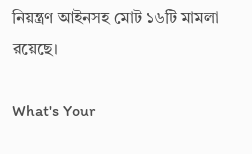নিয়ন্ত্রণ আইনসহ মোট ১৬টি মামলা রয়েছে।

What's Your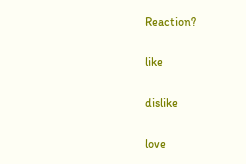Reaction?

like

dislike

love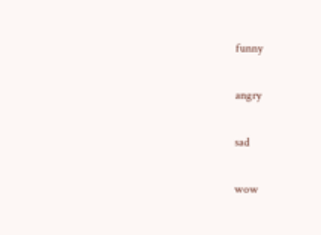funny

angry

sad

wow